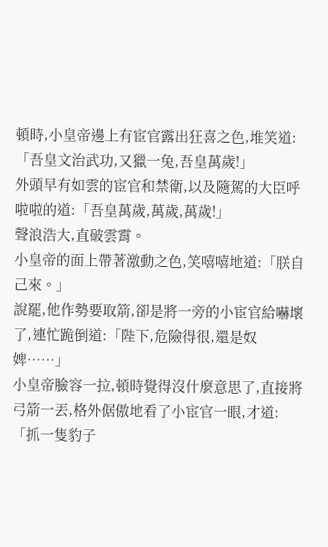頓時,小皇帝邊上有宦官露出狂喜之色,堆笑道:「吾皇文治武功,又獵一兔,吾皇萬歲!」
外頭早有如雲的宦官和禁衛,以及隨駕的大臣呼啦啦的道:「吾皇萬歲,萬歲,萬歲!」
聲浪浩大,直破雲霄。
小皇帝的面上帶著激動之色,笑嘻嘻地道:「朕自己來。」
說罷,他作勢要取箭,卻是將一旁的小宦官給嚇壞了,連忙跪倒道:「陛下,危險得很,還是奴婢……」
小皇帝臉容一拉,頓時覺得沒什麼意思了,直接將弓箭一丟,格外倨傲地看了小宦官一眼,才道:「抓一隻豹子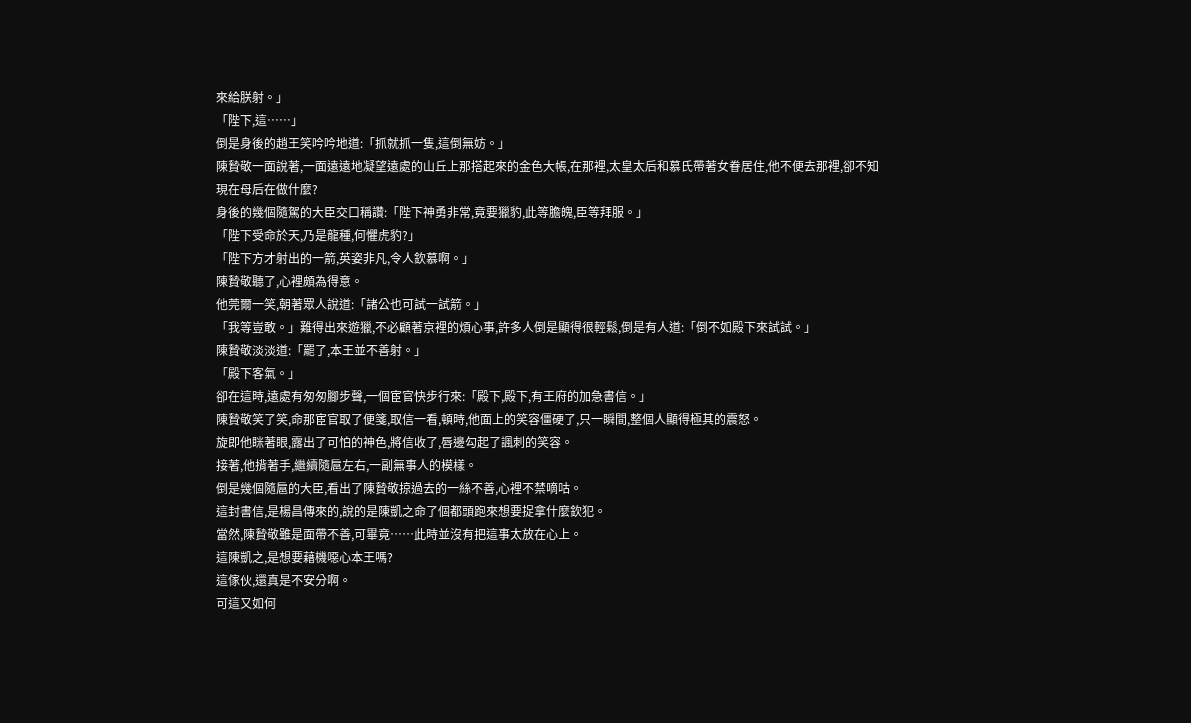來給朕射。」
「陛下,這……」
倒是身後的趙王笑吟吟地道:「抓就抓一隻,這倒無妨。」
陳贄敬一面說著,一面遠遠地凝望遠處的山丘上那搭起來的金色大帳,在那裡,太皇太后和慕氏帶著女眷居住,他不便去那裡,卻不知現在母后在做什麼?
身後的幾個隨駕的大臣交口稱讚:「陛下神勇非常,竟要獵豹,此等膽魄,臣等拜服。」
「陛下受命於天,乃是龍種,何懼虎豹?」
「陛下方才射出的一箭,英姿非凡,令人欽慕啊。」
陳贄敬聽了,心裡頗為得意。
他莞爾一笑,朝著眾人說道:「諸公也可試一試箭。」
「我等豈敢。」難得出來遊獵,不必顧著京裡的煩心事,許多人倒是顯得很輕鬆,倒是有人道:「倒不如殿下來試試。」
陳贄敬淡淡道:「罷了,本王並不善射。」
「殿下客氣。」
卻在這時,遠處有匆匆腳步聲,一個宦官快步行來:「殿下,殿下,有王府的加急書信。」
陳贄敬笑了笑,命那宦官取了便箋,取信一看,頓時,他面上的笑容僵硬了,只一瞬間,整個人顯得極其的震怒。
旋即他眯著眼,露出了可怕的神色,將信收了,唇邊勾起了諷刺的笑容。
接著,他揹著手,繼續隨扈左右,一副無事人的模樣。
倒是幾個隨扈的大臣,看出了陳贄敬掠過去的一絲不善,心裡不禁嘀咕。
這封書信,是楊昌傳來的,說的是陳凱之命了個都頭跑來想要捉拿什麼欽犯。
當然,陳贄敬雖是面帶不善,可畢竟……此時並沒有把這事太放在心上。
這陳凱之,是想要藉機噁心本王嗎?
這傢伙,還真是不安分啊。
可這又如何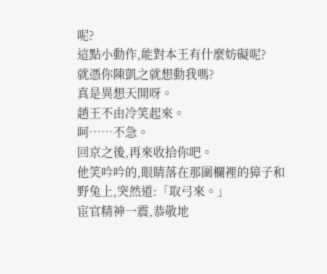呢?
這點小動作,能對本王有什麼妨礙呢?
就憑你陳凱之就想動我嗎?
真是異想天開呀。
趙王不由冷笑起來。
呵……不急。
回京之後,再來收拾你吧。
他笑吟吟的,眼睛落在那圍欄裡的獐子和野兔上,突然道:「取弓來。」
宦官精神一震,恭敬地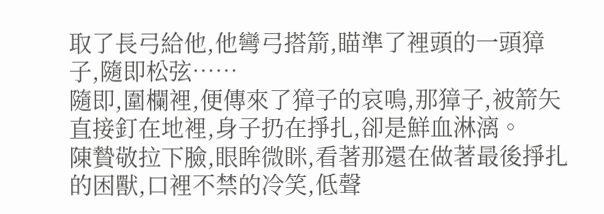取了長弓給他,他彎弓搭箭,瞄準了裡頭的一頭獐子,隨即松弦……
隨即,圍欄裡,便傳來了獐子的哀鳴,那獐子,被箭矢直接釘在地裡,身子扔在掙扎,卻是鮮血淋漓。
陳贄敬拉下臉,眼眸微眯,看著那還在做著最後掙扎的困獸,口裡不禁的冷笑,低聲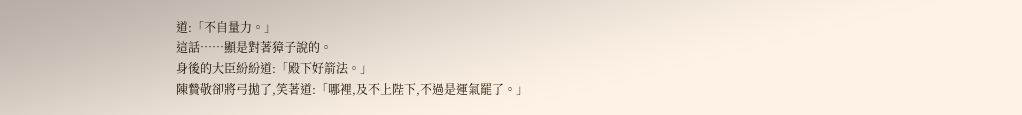道:「不自量力。」
這話……顯是對著獐子說的。
身後的大臣紛紛道:「殿下好箭法。」
陳贄敬卻將弓拋了,笑著道:「哪裡,及不上陛下,不過是運氣罷了。」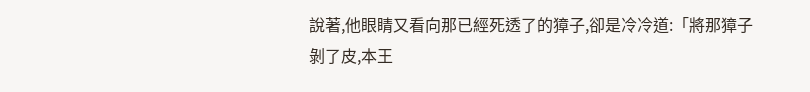說著,他眼睛又看向那已經死透了的獐子,卻是冷冷道:「將那獐子剝了皮,本王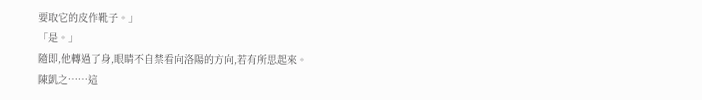要取它的皮作靴子。」
「是。」
隨即,他轉過了身,眼睛不自禁看向洛陽的方向,若有所思起來。
陳凱之……這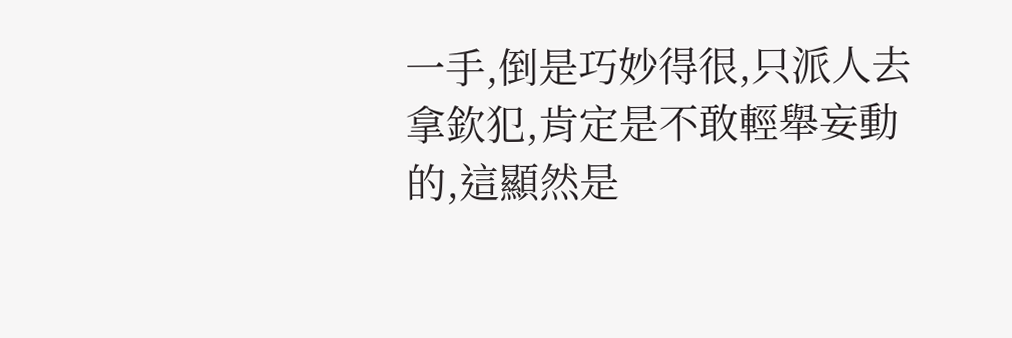一手,倒是巧妙得很,只派人去拿欽犯,肯定是不敢輕舉妄動的,這顯然是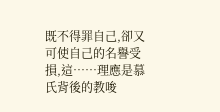既不得罪自己,卻又可使自己的名譽受損,這……理應是慕氏背後的教唆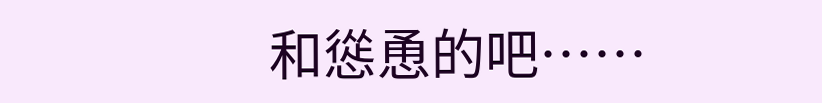和慫恿的吧……